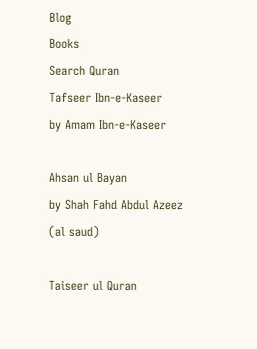Blog
Books
Search Quran
Tafseer Ibn-e-Kaseer
by Amam Ibn-e-Kaseer

Ahsan ul Bayan
by Shah Fahd Abdul Azeez (al saud)

Taiseer ul Quran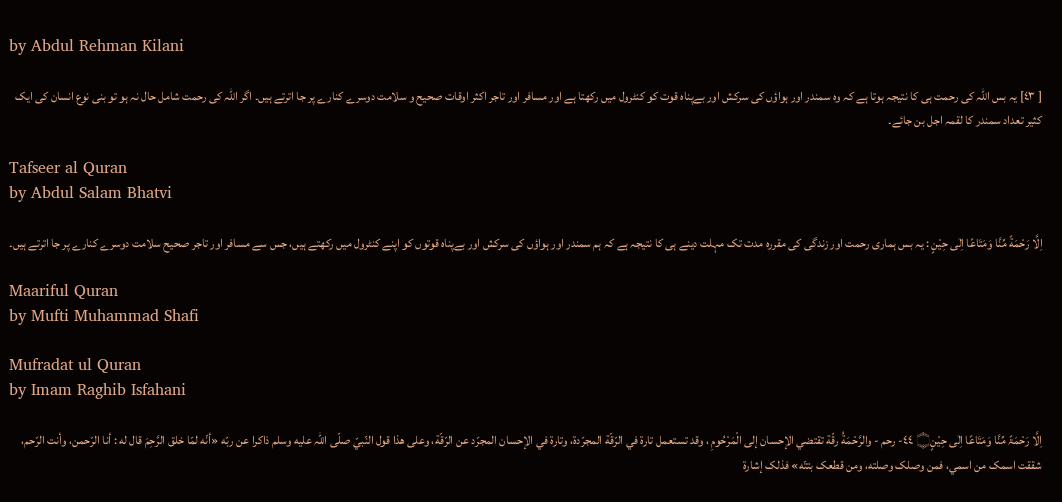by Abdul Rehman Kilani

[ ٤٣] یہ بس اللہ کی رحمت ہی کا نتیجہ ہوتا ہے کہ وہ سمندر اور ہواؤں کی سرکش اور بےپناہ قوت کو کنٹرول میں رکھتا ہے اور مسافر اور تاجر اکثر اوقات صحیح و سلامت دوسرے کنارے پر جا اترتے ہیں۔ اگر اللہ کی رحمت شامل حال نہ ہو تو بنی نوع انسان کی ایک کثیر تعداد سمندر کا لقمہ اجل بن جائے۔

Tafseer al Quran
by Abdul Salam Bhatvi

اِلَّا رَحْمَةً مِّنَّا وَمَتَاعًا اِلٰى حِيْنٍ : یہ بس ہماری رحمت اور زندگی کی مقررہ مدت تک مہلت دینے ہی کا نتیجہ ہے کہ ہم سمندر اور ہواؤں کی سرکش اور بےپناہ قوتوں کو اپنے کنٹرول میں رکھتے ہیں، جس سے مسافر اور تاجر صحیح سلامت دوسرے کنارے پر جا اترتے ہیں۔

Maariful Quran
by Mufti Muhammad Shafi

Mufradat ul Quran
by Imam Raghib Isfahani

اِلَّا رَحْمَۃً مِّنَّا وَمَتَاعًا اِلٰى حِيْنٍ۝ ٤٤- رحم - والرَّحْمَةُ رقّة تقتضي الإحسان إلى الْمَرْحُومِ ، وقد تستعمل تارة في الرّقّة المجرّدة، وتارة في الإحسان المجرّد عن الرّقّة، وعلی هذا قول النّبيّ صلّى اللہ عليه وسلم ذاکرا عن ربّه «أنّه لمّا خلق الرَّحِمَ قال له : أنا الرّحمن، وأنت الرّحم، شققت اسمک من اسمي، فمن وصلک وصلته، ومن قطعک بتتّه» فذلک إشارة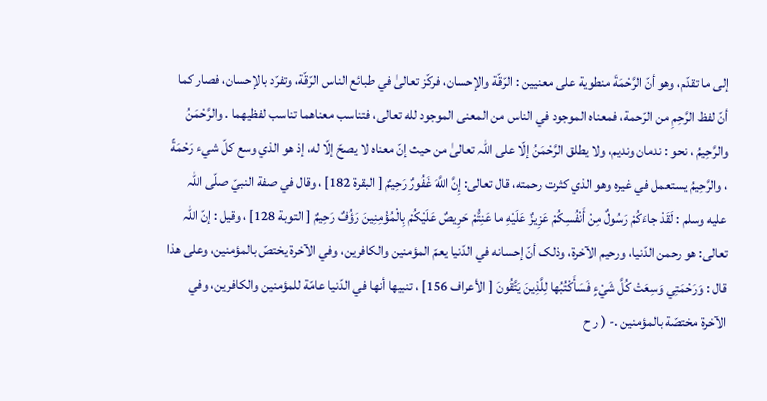إلى ما تقدّم، وهو أنّ الرَّحْمَةَ منطوية علی معنيين : الرّقّة والإحسان، فركّز تعالیٰ في طبائع الناس الرّقّة، وتفرّد بالإحسان، فصار کما أنّ لفظ الرَّحِمِ من الرّحمة، فمعناه الموجود في الناس من المعنی الموجود لله تعالی، فتناسب معناهما تناسب لفظيهما . والرَّحْمَنُ والرَّحِيمُ ، نحو : ندمان وندیم، ولا يطلق الرَّحْمَنُ إلّا علی اللہ تعالیٰ من حيث إنّ معناه لا يصحّ إلّا له، إذ هو الذي وسع کلّ شيء رَحْمَةً ، والرَّحِيمُ يستعمل في غيره وهو الذي کثرت رحمته، قال تعالی: إِنَّ اللَّهَ غَفُورٌ رَحِيمٌ [ البقرة 182] ، وقال في صفة النبيّ صلّى اللہ عليه وسلم : لَقَدْ جاءَكُمْ رَسُولٌ مِنْ أَنْفُسِكُمْ عَزِيزٌ عَلَيْهِ ما عَنِتُّمْ حَرِيصٌ عَلَيْكُمْ بِالْمُؤْمِنِينَ رَؤُفٌ رَحِيمٌ [ التوبة 128] ، وقیل : إنّ اللہ تعالی: هو رحمن الدّنيا، ورحیم الآخرة، وذلک أنّ إحسانه في الدّنيا يعمّ المؤمنین والکافرین، وفي الآخرة يختصّ بالمؤمنین، وعلی هذا قال : وَرَحْمَتِي وَسِعَتْ كُلَّ شَيْءٍ فَسَأَكْتُبُها لِلَّذِينَ يَتَّقُونَ [ الأعراف 156] ، تنبيها أنها في الدّنيا عامّة للمؤمنین والکافرین، وفي الآخرة مختصّة بالمؤمنین .- ( ر ح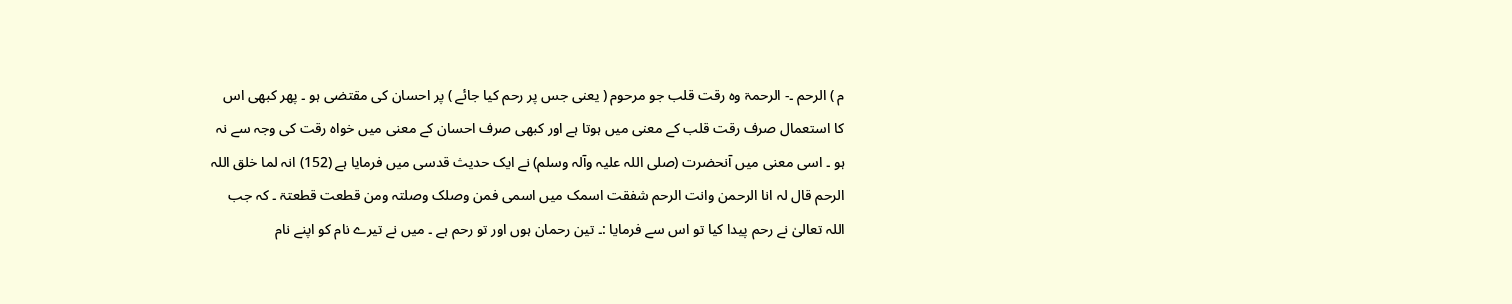م ) الرحم ۔- الرحمۃ وہ رقت قلب جو مرحوم ( یعنی جس پر رحم کیا جائے ) پر احسان کی مقتضی ہو ۔ پھر کبھی اس کا استعمال صرف رقت قلب کے معنی میں ہوتا ہے اور کبھی صرف احسان کے معنی میں خواہ رقت کی وجہ سے نہ ہو ۔ اسی معنی میں آنحضرت (صلی اللہ علیہ وآلہ وسلم) نے ایک حدیث قدسی میں فرمایا ہے (152) انہ لما خلق اللہ الرحم قال لہ انا الرحمن وانت الرحم شفقت اسمک میں اسمی فمن وصلک وصلتہ ومن قطعت قطعتۃ ۔ کہ جب اللہ تعالیٰ نے رحم پیدا کیا تو اس سے فرمایا :۔ تین رحمان ہوں اور تو رحم ہے ۔ میں نے تیرے نام کو اپنے نام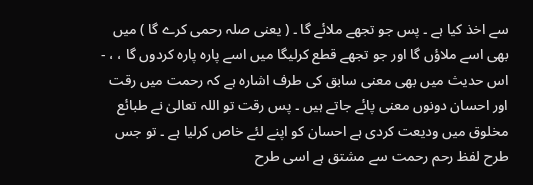سے اخذ کیا ہے ۔ پس جو تجھے ملائے گا ۔ ( یعنی صلہ رحمی کرے گا ) میں بھی اسے ملاؤں گا اور جو تجھے قطع کرلیگا میں اسے پارہ پارہ کردوں گا ، ، - اس حدیث میں بھی معنی سابق کی طرف اشارہ ہے کہ رحمت میں رقت اور احسان دونوں معنی پائے جاتے ہیں ۔ پس رقت تو اللہ تعالیٰ نے طبائع مخلوق میں ودیعت کردی ہے احسان کو اپنے لئے خاص کرلیا ہے ۔ تو جس طرح لفظ رحم رحمت سے مشتق ہے اسی طرح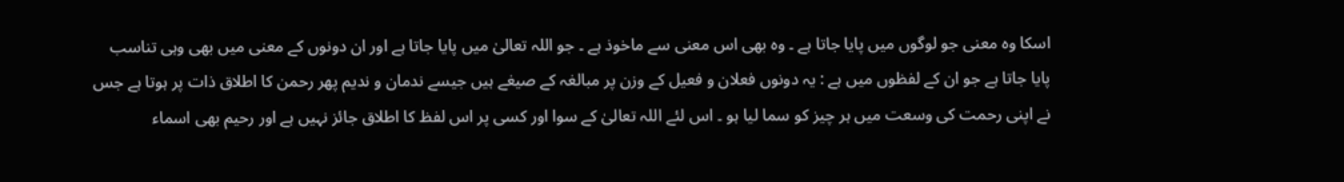اسکا وہ معنی جو لوگوں میں پایا جاتا ہے ۔ وہ بھی اس معنی سے ماخوذ ہے ۔ جو اللہ تعالیٰ میں پایا جاتا ہے اور ان دونوں کے معنی میں بھی وہی تناسب پایا جاتا ہے جو ان کے لفظوں میں ہے : یہ دونوں فعلان و فعیل کے وزن پر مبالغہ کے صیغے ہیں جیسے ندمان و ندیم پھر رحمن کا اطلاق ذات پر ہوتا ہے جس نے اپنی رحمت کی وسعت میں ہر چیز کو سما لیا ہو ۔ اس لئے اللہ تعالیٰ کے سوا اور کسی پر اس لفظ کا اطلاق جائز نہیں ہے اور رحیم بھی اسماء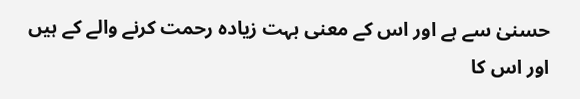حسنیٰ سے ہے اور اس کے معنی بہت زیادہ رحمت کرنے والے کے ہیں اور اس کا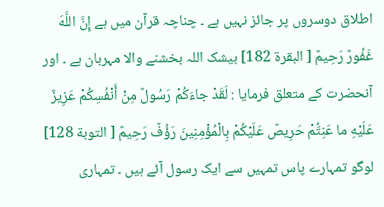اطلاق دوسروں پر جائز نہیں ہے ۔ چناچہ قرآن میں ہے إِنَّ اللَّهَ غَفُورٌ رَحِيمٌ [ البقرة 182] بیشک اللہ بخشنے والا مہربان ہے ۔ اور آنحضرت کے متعلق فرمایا : لَقَدْ جاءَكُمْ رَسُولٌ مِنْ أَنْفُسِكُمْ عَزِيزٌ عَلَيْهِ ما عَنِتُّمْ حَرِيصٌ عَلَيْكُمْ بِالْمُؤْمِنِينَ رَؤُفٌ رَحِيمٌ [ التوبة 128] لوگو تمہارے پاس تمہیں سے ایک رسول آئے ہیں ۔ تمہاری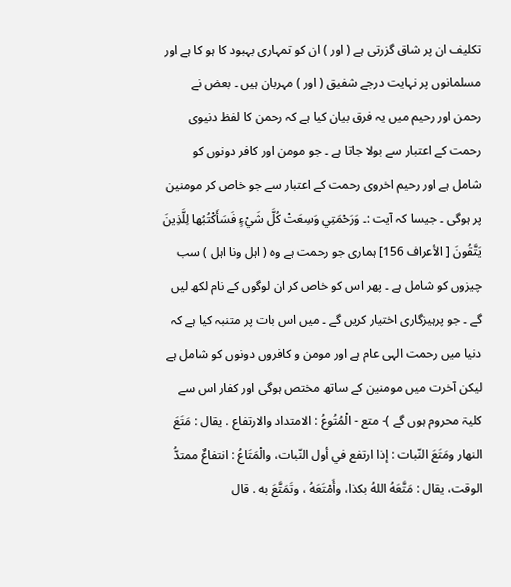تکلیف ان پر شاق گزرتی ہے ( اور ) ان کو تمہاری بہبود کا ہو کا ہے اور مسلمانوں پر نہایت درجے شفیق ( اور ) مہربان ہیں ۔ بعض نے رحمن اور رحیم میں یہ فرق بیان کیا ہے کہ رحمن کا لفظ دنیوی رحمت کے اعتبار سے بولا جاتا ہے ۔ جو مومن اور کافر دونوں کو شامل ہے اور رحیم اخروی رحمت کے اعتبار سے جو خاص کر مومنین پر ہوگی ۔ جیسا کہ آیت :۔ وَرَحْمَتِي وَسِعَتْ كُلَّ شَيْءٍ فَسَأَكْتُبُها لِلَّذِينَ يَتَّقُونَ [ الأعراف 156] ہماری جو رحمت ہے وہ ( اہل ونا اہل ) سب چیزوں کو شامل ہے ۔ پھر اس کو خاص کر ان لوگوں کے نام لکھ لیں گے ۔ جو پرہیزگاری اختیار کریں گے ۔ میں اس بات پر متنبہ کیا ہے کہ دنیا میں رحمت الہی عام ہے اور مومن و کافروں دونوں کو شامل ہے لیکن آخرت میں مومنین کے ساتھ مختص ہوگی اور کفار اس سے کلیۃ محروم ہوں گے )- متع - الْمُتُوعُ : الامتداد والارتفاع . يقال : مَتَعَ النهار ومَتَعَ النّبات : إذا ارتفع في أول النّبات، والْمَتَاعُ : انتفاعٌ ممتدُّ الوقت، يقال : مَتَّعَهُ اللهُ بکذا، وأَمْتَعَهُ ، وتَمَتَّعَ به . قال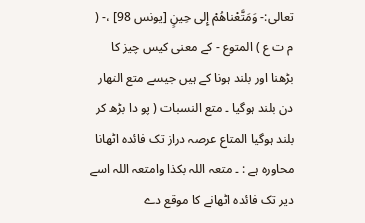تعالی:- وَمَتَّعْناهُمْ إِلى حِينٍ [يونس 98] ،- ( م ت ع ) المتوع - کے معنی کیس چیز کا بڑھنا اور بلند ہونا کے ہیں جیسے متع النھار دن بلند ہوگیا ۔ متع النسبات ( پو دا بڑھ کر بلند ہوگیا المتاع عرصہ دراز تک فائدہ اٹھانا محاورہ ہے : ۔ متعہ اللہ بکذا وامتعہ اللہ اسے دیر تک فائدہ اٹھانے کا موقع دے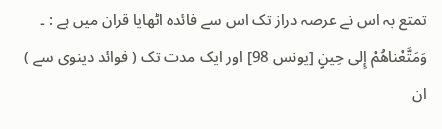تمتع بہ اس نے عرصہ دراز تک اس سے فائدہ اٹھایا قران میں ہے : ۔ وَمَتَّعْناهُمْ إِلى حِينٍ [يونس 98] اور ایک مدت تک ( فوائد دینوی سے ) ان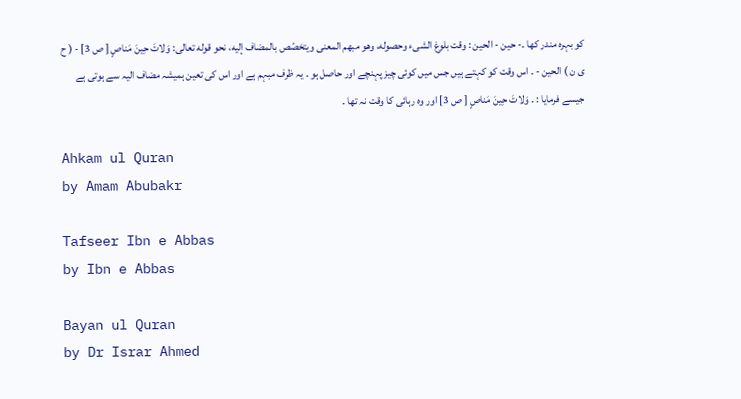کو بہرہ مندر کھا ۔- حين - الحین : وقت بلوغ الشیء وحصوله، وهو مبهم المعنی ويتخصّص بالمضاف إليه، نحو قوله تعالی: وَلاتَ حِينَ مَناصٍ [ ص 3] - ( ح ی ن ) الحین - ۔ اس وقت کو کہتے ہیں جس میں کوئی چیز پہنچے اور حاصل ہو ۔ یہ ظرف مبہم ہے اور اس کی تعین ہمیشہ مضاف الیہ سے ہوتی ہے جیسے فرمایا : ۔ وَلاتَ حِينَ مَناصٍ [ ص 3] اور وہ رہائی کا وقت نہ تھا ۔

Ahkam ul Quran
by Amam Abubakr

Tafseer Ibn e Abbas
by Ibn e Abbas

Bayan ul Quran
by Dr Israr Ahmed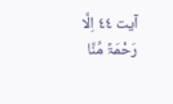آیت ٤٤ اِلَّا رَحْمَۃً مِّنَّا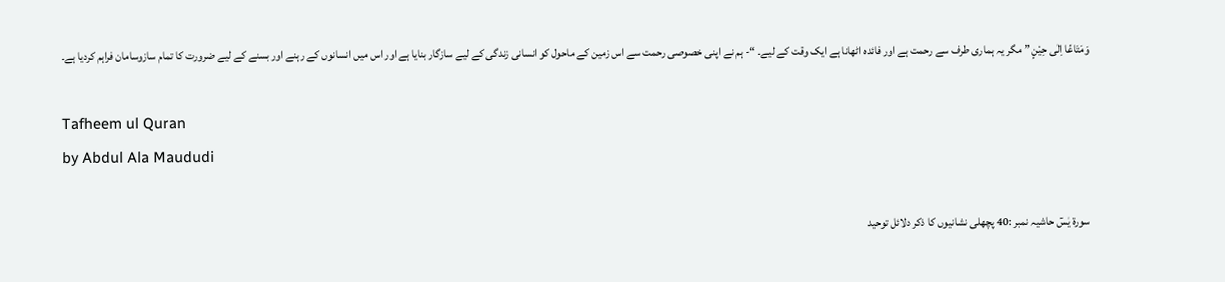وَمَتَاعًا اِلٰی حِیْنٍ ” مگر یہ ہماری طرف سے رحمت ہے اور فائدہ اٹھانا ہے ایک وقت کے لیے۔ “- ہم نے اپنی خصوصی رحمت سے اس زمین کے ماحول کو انسانی زندگی کے لیے سازگار بنایا ہے اور اس میں انسانوں کے رہنے اور بسنے کے لیے ضرورت کا تمام سازوسامان فراہم کردیا ہے۔

Tafheem ul Quran
by Abdul Ala Maududi

سورة یٰسٓ حاشیہ نمبر :40 پچھلی نشانیوں کا ذکر دلائل توحید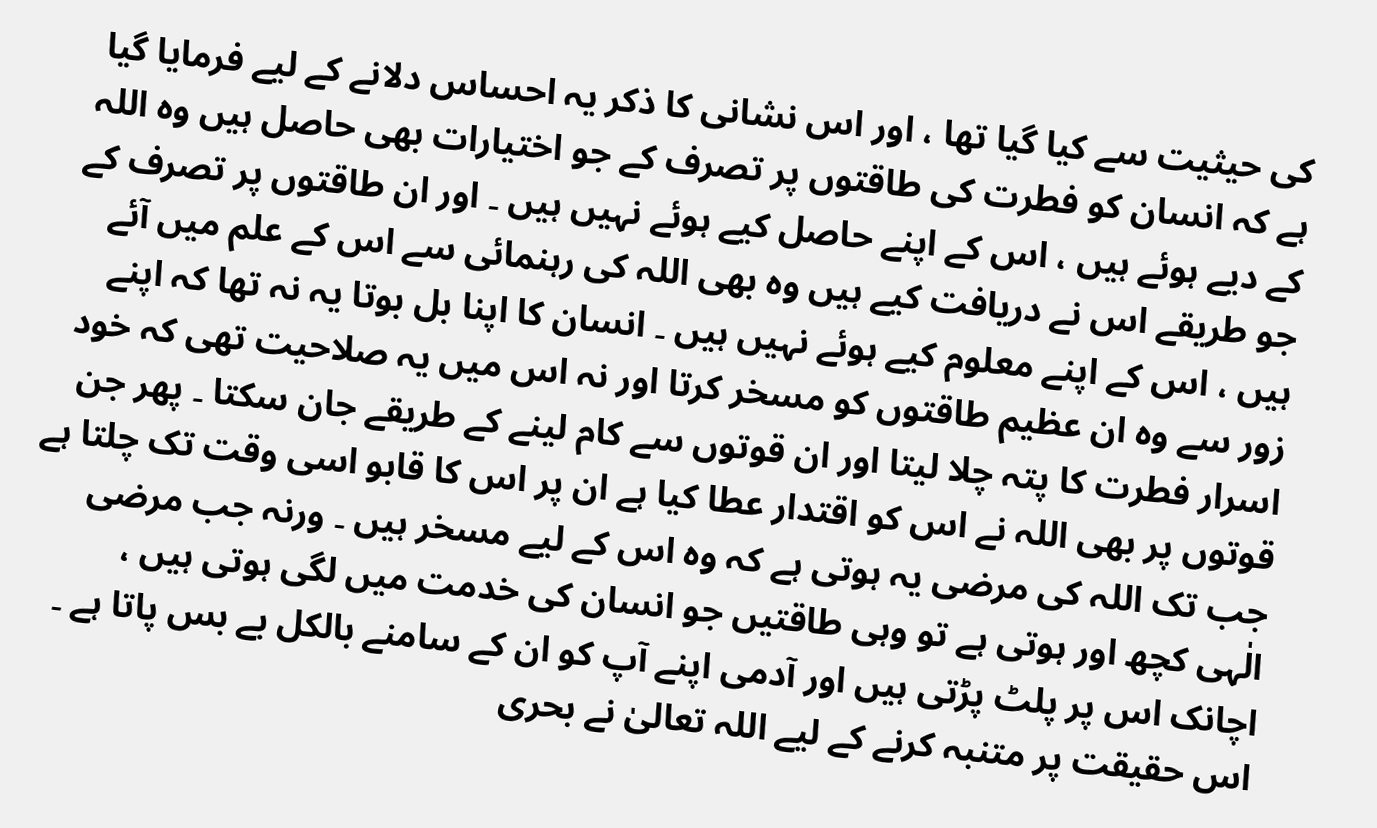کی حیثیت سے کیا گیا تھا ، اور اس نشانی کا ذکر یہ احساس دلانے کے لیے فرمایا گیا ہے کہ انسان کو فطرت کی طاقتوں پر تصرف کے جو اختیارات بھی حاصل ہیں وہ اللہ کے دیے ہوئے ہیں ، اس کے اپنے حاصل کیے ہوئے نہیں ہیں ۔ اور ان طاقتوں پر تصرف کے جو طریقے اس نے دریافت کیے ہیں وہ بھی اللہ کی رہنمائی سے اس کے علم میں آئے ہیں ، اس کے اپنے معلوم کیے ہوئے نہیں ہیں ۔ انسان کا اپنا بل بوتا یہ نہ تھا کہ اپنے زور سے وہ ان عظیم طاقتوں کو مسخر کرتا اور نہ اس میں یہ صلاحیت تھی کہ خود اسرار فطرت کا پتہ چلا لیتا اور ان قوتوں سے کام لینے کے طریقے جان سکتا ۔ پھر جن قوتوں پر بھی اللہ نے اس کو اقتدار عطا کیا ہے ان پر اس کا قابو اسی وقت تک چلتا ہے جب تک اللہ کی مرضی یہ ہوتی ہے کہ وہ اس کے لیے مسخر ہیں ۔ ورنہ جب مرضی الٰہی کچھ اور ہوتی ہے تو وہی طاقتیں جو انسان کی خدمت میں لگی ہوتی ہیں ، اچانک اس پر پلٹ پڑتی ہیں اور آدمی اپنے آپ کو ان کے سامنے بالکل بے بس پاتا ہے ۔ اس حقیقت پر متنبہ کرنے کے لیے اللہ تعالیٰ نے بحری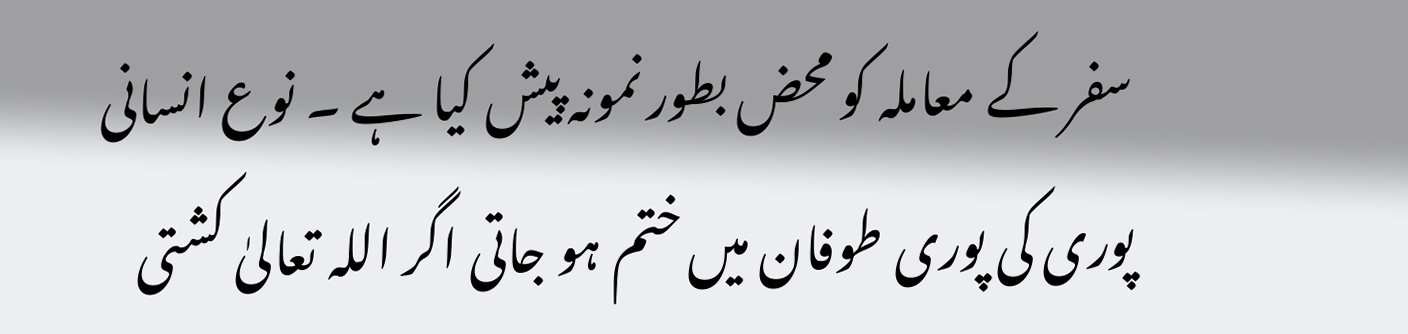سفر کے معاملہ کو محض بطور نمونہ پیش کیا ہے ۔ نوع انسانی پوری کی پوری طوفان میں ختم ہو جاتی اگر اللہ تعالیٰ کشتی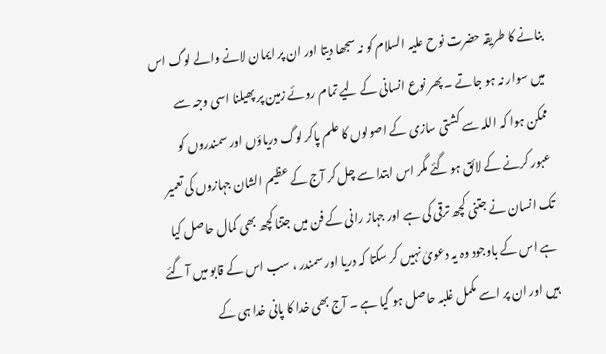بنانے کا طریقہ حضرت نوح علیہ السلام کو نہ سجھا دیتا اور ان پر ایمان لانے والے لوگ اس میں سوار نہ ہو جاتے ۔ پھر نوع انسانی کے لیے تمام روئے زمین پر پھیلنا اسی وجہ سے ممکن ہوا کہ اللہ سے کشتی سازی کے اصولوں کا علم پاکر لوگ دریاؤں اور سمندروں کو عبور کرنے کے لائق ہو گئے مگر اس ابتدا سے چل کر آج کے عظیم الشان جہازوں کی تعمیر تک انسان نے جتنی کچھ ترقی کی ہے اور جہاز رانی کے فن میں جتنا کچھ بھی کمال حاصل کیا ہے اس کے باوجود وہ یہ دعویٰ نہیں کر سکتا کہ دریا اور سمندر ، سب اس کے قابو میں آ گئے ہیں اور ان پر اسے مکمل غلبہ حاصل ہو گیا ہے ۔ آج بھی خدا کا پانی خدا ہی کے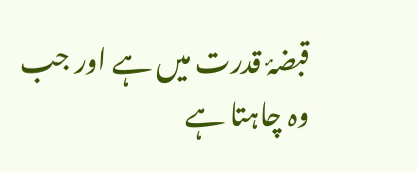قبضۂ قدرت میں ہے اور جب وہ چاہتا ہے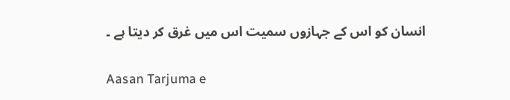انسان کو اس کے جہازوں سمیت اس میں غرق کر دیتا ہے ۔

Aasan Tarjuma e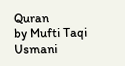Quran
by Mufti Taqi Usmani